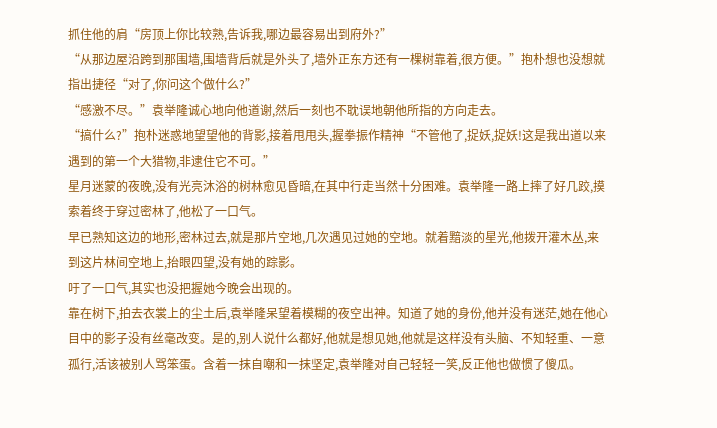抓住他的肩“房顶上你比较熟,告诉我,哪边最容易出到府外?”
“从那边屋沿跨到那围墙,围墙背后就是外头了,墙外正东方还有一棵树靠着,很方便。”抱朴想也没想就指出捷径“对了,你问这个做什么?”
“感激不尽。”袁举隆诚心地向他道谢,然后一刻也不耽误地朝他所指的方向走去。
“搞什么?”抱朴迷惑地望望他的背影,接着甩甩头,握拳振作精神“不管他了,捉妖,捉妖!这是我出道以来遇到的第一个大猎物,非逮住它不可。”
星月迷蒙的夜晚,没有光亮沐浴的树林愈见昏暗,在其中行走当然十分困难。袁举隆一路上摔了好几跤,摸索着终于穿过密林了,他松了一口气。
早已熟知这边的地形,密林过去,就是那片空地,几次遇见过她的空地。就着黯淡的星光,他拨开灌木丛,来到这片林间空地上,抬眼四望,没有她的踪影。
吁了一口气,其实也没把握她今晚会出现的。
靠在树下,拍去衣裳上的尘土后,袁举隆呆望着模糊的夜空出神。知道了她的身份,他并没有迷茫,她在他心目中的影子没有丝毫改变。是的,别人说什么都好,他就是想见她,他就是这样没有头脑、不知轻重、一意孤行,活该被别人骂笨蛋。含着一抹自嘲和一抹坚定,袁举隆对自己轻轻一笑,反正他也做惯了傻瓜。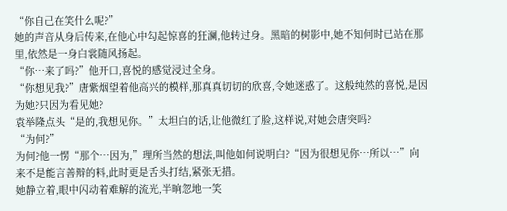“你自己在笑什么呢?”
她的声音从身后传来,在他心中勾起惊喜的狂澜,他转过身。黑暗的树影中,她不知何时已站在那里,依然是一身白裳随风扬起。
“你…来了吗?”他开口,喜悦的感觉浸过全身。
“你想见我?”唐紫烟望着他高兴的模样,那真真切切的欣喜,令她迷惑了。这般纯然的喜悦,是因为她?只因为看见她?
袁举隆点头“是的,我想见你。”太坦白的话,让他微红了脸,这样说,对她会唐突吗?
“为何?”
为何?他一愣“那个…因为,”理所当然的想法,叫他如何说明白?“因为很想见你…所以…”向来不是能言善辩的料,此时更是舌头打结,紧张无措。
她静立着,眼中闪动着难解的流光,半晌忽地一笑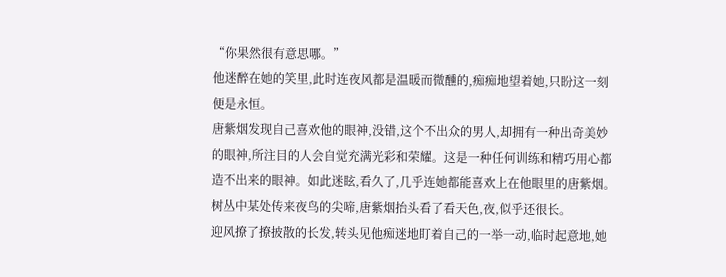“你果然很有意思哪。”
他迷醉在她的笑里,此时连夜风都是温暖而微醺的,痴痴地望着她,只盼这一刻便是永恒。
唐紫烟发现自己喜欢他的眼神,没错,这个不出众的男人,却拥有一种出奇美妙的眼神,所注目的人会自觉充满光彩和荣耀。这是一种任何训练和精巧用心都造不出来的眼神。如此迷眩,看久了,几乎连她都能喜欢上在他眼里的唐紫烟。
树丛中某处传来夜鸟的尖啼,唐紫烟抬头看了看天色,夜,似乎还很长。
迎风撩了撩披散的长发,转头见他痴迷地盯着自己的一举一动,临时起意地,她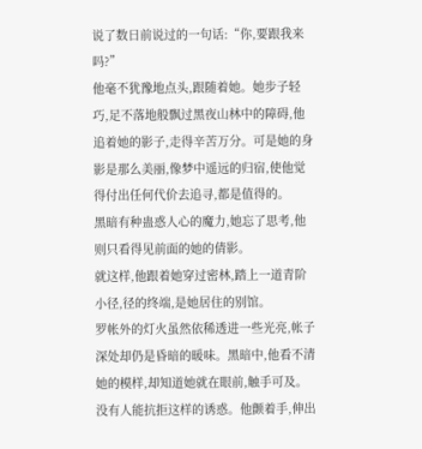说了数日前说过的一句话:“你,要跟我来吗?”
他毫不犹豫地点头,跟随着她。她步子轻巧,足不落地般飘过黑夜山林中的障碍,他追着她的影子,走得辛苦万分。可是她的身影是那么美丽,像梦中遥远的归宿,使他觉得付出任何代价去追寻,都是值得的。
黑暗有种蛊惑人心的魔力,她忘了思考,他则只看得见前面的她的倩影。
就这样,他跟着她穿过密林,踏上一道青阶小径,径的终端,是她居住的别馆。
罗帐外的灯火虽然依稀透进一些光亮,帐子深处却仍是昏暗的暖味。黑暗中,他看不清她的模样,却知道她就在眼前,触手可及。
没有人能抗拒这样的诱惑。他颤着手,伸出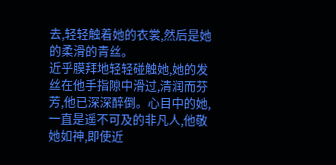去,轻轻触着她的衣裳,然后是她的柔滑的青丝。
近乎膜拜地轻轻碰触她,她的发丝在他手指隙中滑过,清润而芬芳,他已深深醉倒。心目中的她,一直是遥不可及的非凡人,他敬她如神,即使近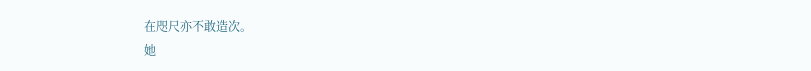在咫尺亦不敢造次。
她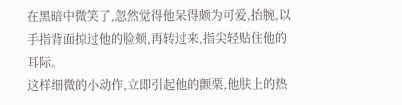在黑暗中微笑了,忽然觉得他呆得颇为可爱,抬腕,以手指背面掠过他的脸颊,再转过来,指尖轻贴住他的耳际。
这样细微的小动作,立即引起他的颤栗,他肤上的热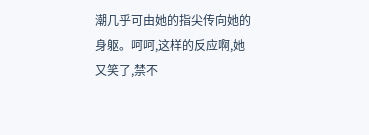潮几乎可由她的指尖传向她的身躯。呵呵,这样的反应啊,她又笑了,禁不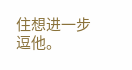住想进一步逗他。